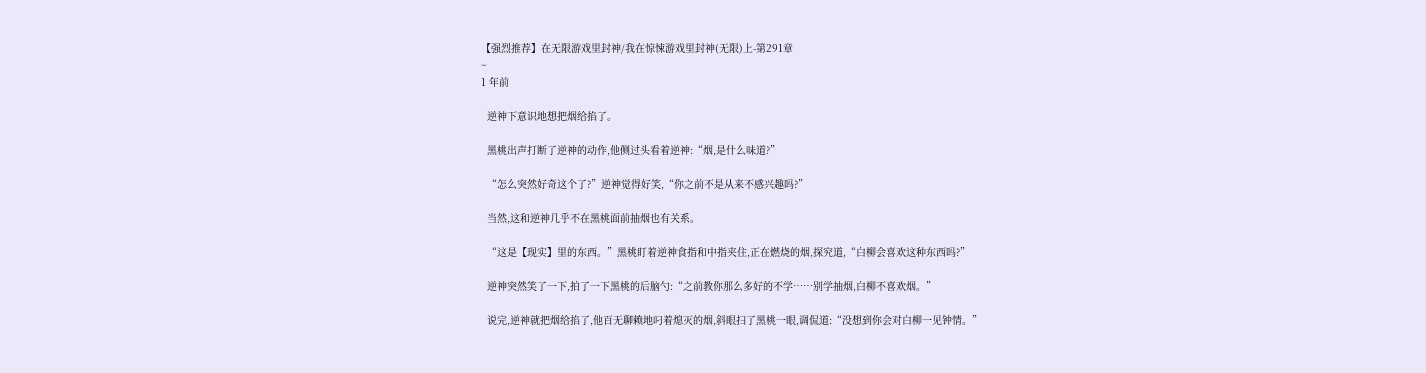【强烈推荐】在无限游戏里封神/我在惊悚游戏里封神(无限)上-第291章
~
1 年前

  逆神下意识地想把烟给掐了。

  黑桃出声打断了逆神的动作,他侧过头看着逆神:“烟,是什么味道?”

  “怎么突然好奇这个了?”逆神觉得好笑,“你之前不是从来不感兴趣吗?”

  当然,这和逆神几乎不在黑桃面前抽烟也有关系。

  “这是【现实】里的东西。”黑桃盯着逆神食指和中指夹住,正在燃烧的烟,探究道,“白柳会喜欢这种东西吗?”

  逆神突然笑了一下,拍了一下黑桃的后脑勺:“之前教你那么多好的不学……别学抽烟,白柳不喜欢烟。”

  说完,逆神就把烟给掐了,他百无聊赖地叼着熄灭的烟,斜眼扫了黑桃一眼,调侃道:“没想到你会对白柳一见钟情。”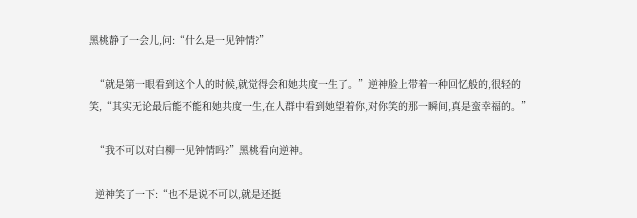黑桃静了一会儿,问:“什么是一见钟情?”

  “就是第一眼看到这个人的时候,就觉得会和她共度一生了。”逆神脸上带着一种回忆般的,很轻的笑,“其实无论最后能不能和她共度一生,在人群中看到她望着你,对你笑的那一瞬间,真是蛮幸福的。”

  “我不可以对白柳一见钟情吗?”黑桃看向逆神。

  逆神笑了一下:“也不是说不可以,就是还挺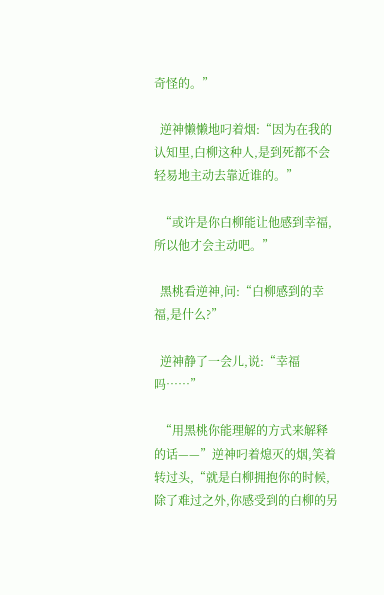奇怪的。”

  逆神懒懒地叼着烟:“因为在我的认知里,白柳这种人,是到死都不会轻易地主动去靠近谁的。”

  “或许是你白柳能让他感到幸福,所以他才会主动吧。”

  黑桃看逆神,问:“白柳感到的幸福,是什么?”

  逆神静了一会儿,说:“幸福吗……”

  “用黑桃你能理解的方式来解释的话——”逆神叼着熄灭的烟,笑着转过头,“就是白柳拥抱你的时候,除了难过之外,你感受到的白柳的另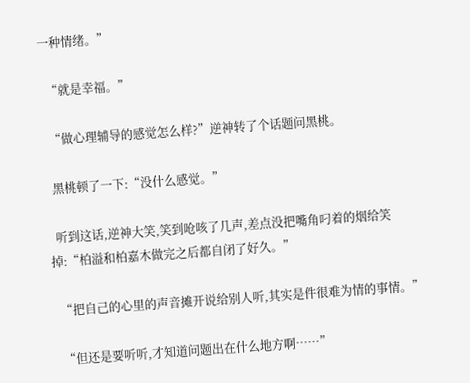一种情绪。”

  “就是幸福。”

  “做心理辅导的感觉怎么样?”逆神转了个话题问黑桃。

  黑桃顿了一下:“没什么感觉。”

  听到这话,逆神大笑,笑到呛咳了几声,差点没把嘴角叼着的烟给笑掉:“柏溢和柏嘉木做完之后都自闭了好久。”

  “把自己的心里的声音摊开说给别人听,其实是件很难为情的事情。”

  “但还是要听听,才知道问题出在什么地方啊……”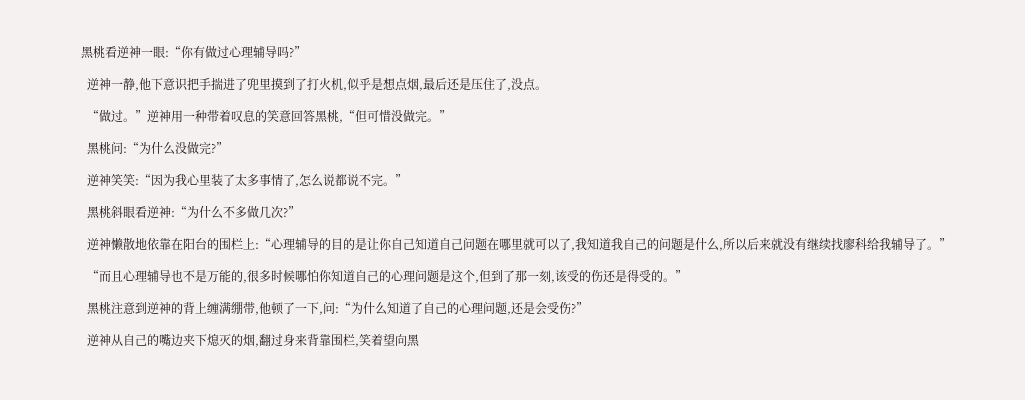黑桃看逆神一眼:“你有做过心理辅导吗?”

  逆神一静,他下意识把手揣进了兜里摸到了打火机,似乎是想点烟,最后还是压住了,没点。

  “做过。”逆神用一种带着叹息的笑意回答黑桃,“但可惜没做完。”

  黑桃问:“为什么没做完?”

  逆神笑笑:“因为我心里装了太多事情了,怎么说都说不完。”

  黑桃斜眼看逆神:“为什么不多做几次?”

  逆神懒散地依靠在阳台的围栏上:“心理辅导的目的是让你自己知道自己问题在哪里就可以了,我知道我自己的问题是什么,所以后来就没有继续找廖科给我辅导了。”

  “而且心理辅导也不是万能的,很多时候哪怕你知道自己的心理问题是这个,但到了那一刻,该受的伤还是得受的。”

  黑桃注意到逆神的背上缠满绷带,他顿了一下,问:“为什么知道了自己的心理问题,还是会受伤?”

  逆神从自己的嘴边夹下熄灭的烟,翻过身来背靠围栏,笑着望向黑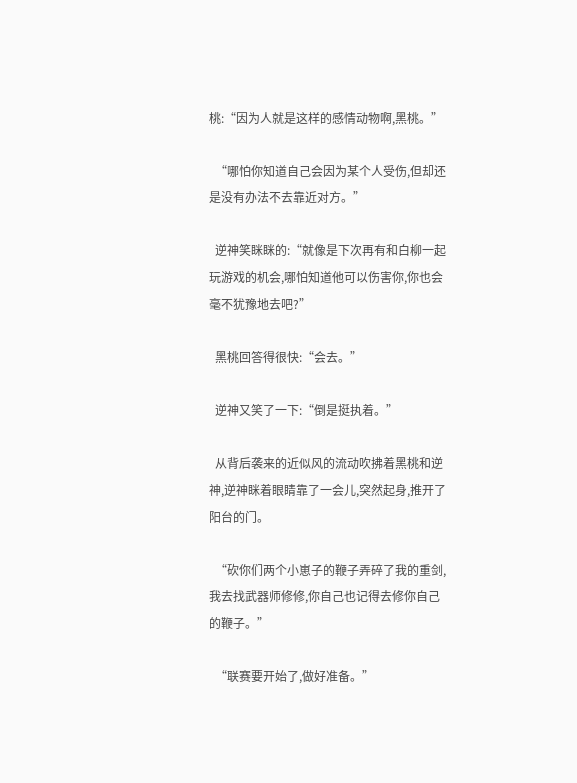桃:“因为人就是这样的感情动物啊,黑桃。”

  “哪怕你知道自己会因为某个人受伤,但却还是没有办法不去靠近对方。”

  逆神笑眯眯的:“就像是下次再有和白柳一起玩游戏的机会,哪怕知道他可以伤害你,你也会毫不犹豫地去吧?”

  黑桃回答得很快:“会去。”

  逆神又笑了一下:“倒是挺执着。”

  从背后袭来的近似风的流动吹拂着黑桃和逆神,逆神眯着眼睛靠了一会儿,突然起身,推开了阳台的门。

  “砍你们两个小崽子的鞭子弄碎了我的重剑,我去找武器师修修,你自己也记得去修你自己的鞭子。”

  “联赛要开始了,做好准备。”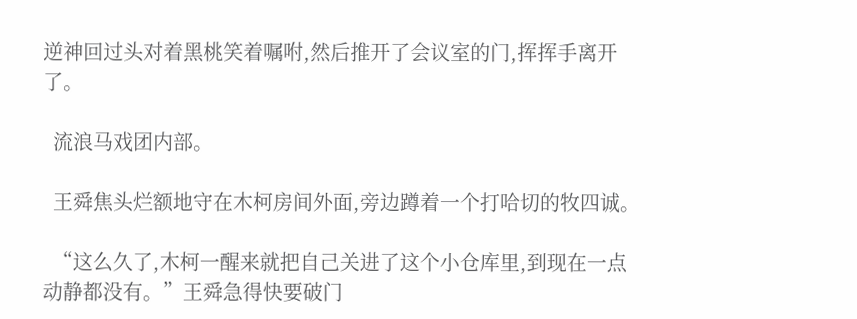逆神回过头对着黑桃笑着嘱咐,然后推开了会议室的门,挥挥手离开了。

  流浪马戏团内部。

  王舜焦头烂额地守在木柯房间外面,旁边蹲着一个打哈切的牧四诚。

  “这么久了,木柯一醒来就把自己关进了这个小仓库里,到现在一点动静都没有。”王舜急得快要破门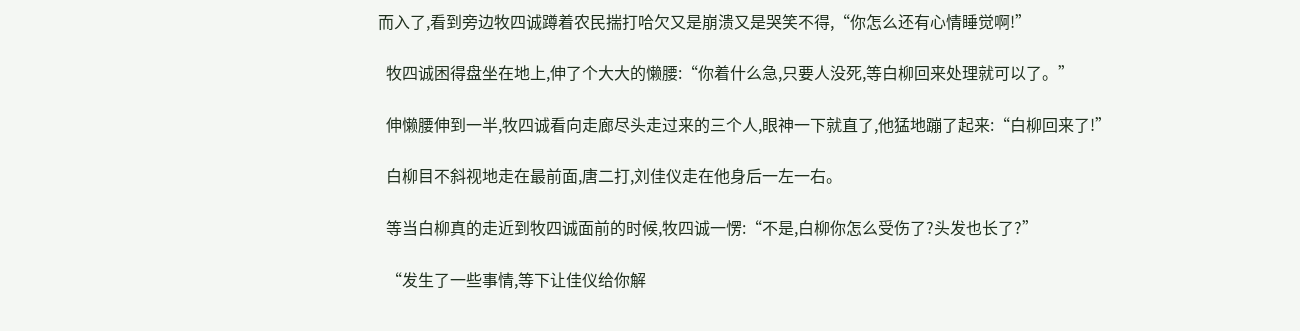而入了,看到旁边牧四诚蹲着农民揣打哈欠又是崩溃又是哭笑不得,“你怎么还有心情睡觉啊!”

  牧四诚困得盘坐在地上,伸了个大大的懒腰:“你着什么急,只要人没死,等白柳回来处理就可以了。”

  伸懒腰伸到一半,牧四诚看向走廊尽头走过来的三个人,眼神一下就直了,他猛地蹦了起来:“白柳回来了!”

  白柳目不斜视地走在最前面,唐二打,刘佳仪走在他身后一左一右。

  等当白柳真的走近到牧四诚面前的时候,牧四诚一愣:“不是,白柳你怎么受伤了?头发也长了?”

  “发生了一些事情,等下让佳仪给你解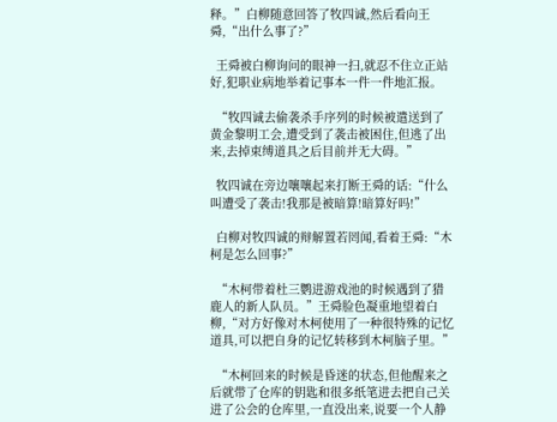释。”白柳随意回答了牧四诚,然后看向王舜,“出什么事了?”

  王舜被白柳询问的眼神一扫,就忍不住立正站好,犯职业病地举着记事本一件一件地汇报。

  “牧四诚去偷袭杀手序列的时候被遣送到了黄金黎明工会,遭受到了袭击被困住,但逃了出来,去掉束缚道具之后目前并无大碍。”

  牧四诚在旁边嚷嚷起来打断王舜的话:“什么叫遭受了袭击!我那是被暗算!暗算好吗!”

  白柳对牧四诚的辩解置若罔闻,看着王舜:“木柯是怎么回事?”

  “木柯带着杜三鹦进游戏池的时候遇到了猎鹿人的新人队员。”王舜脸色凝重地望着白柳,“对方好像对木柯使用了一种很特殊的记忆道具,可以把自身的记忆转移到木柯脑子里。”

  “木柯回来的时候是昏迷的状态,但他醒来之后就带了仓库的钥匙和很多纸笔进去把自己关进了公会的仓库里,一直没出来,说要一个人静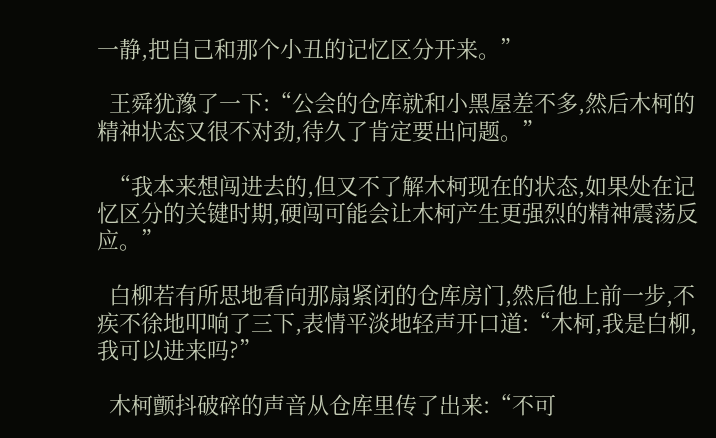一静,把自己和那个小丑的记忆区分开来。”

  王舜犹豫了一下:“公会的仓库就和小黑屋差不多,然后木柯的精神状态又很不对劲,待久了肯定要出问题。”

  “我本来想闯进去的,但又不了解木柯现在的状态,如果处在记忆区分的关键时期,硬闯可能会让木柯产生更强烈的精神震荡反应。”

  白柳若有所思地看向那扇紧闭的仓库房门,然后他上前一步,不疾不徐地叩响了三下,表情平淡地轻声开口道:“木柯,我是白柳,我可以进来吗?”

  木柯颤抖破碎的声音从仓库里传了出来:“不可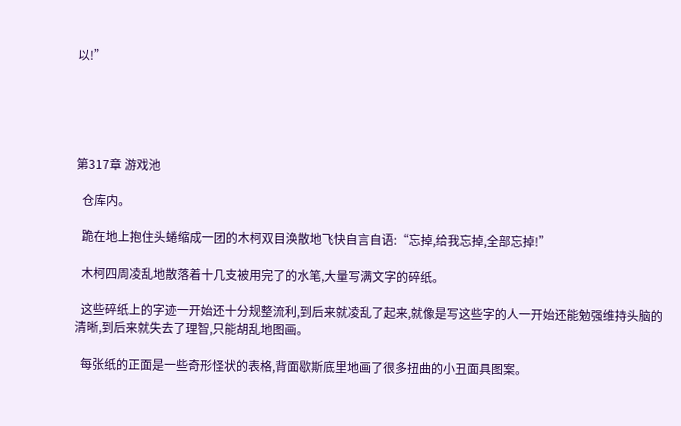以!”





第317章 游戏池

  仓库内。

  跪在地上抱住头蜷缩成一团的木柯双目涣散地飞快自言自语:“忘掉,给我忘掉,全部忘掉!”

  木柯四周凌乱地散落着十几支被用完了的水笔,大量写满文字的碎纸。

  这些碎纸上的字迹一开始还十分规整流利,到后来就凌乱了起来,就像是写这些字的人一开始还能勉强维持头脑的清晰,到后来就失去了理智,只能胡乱地图画。

  每张纸的正面是一些奇形怪状的表格,背面歇斯底里地画了很多扭曲的小丑面具图案。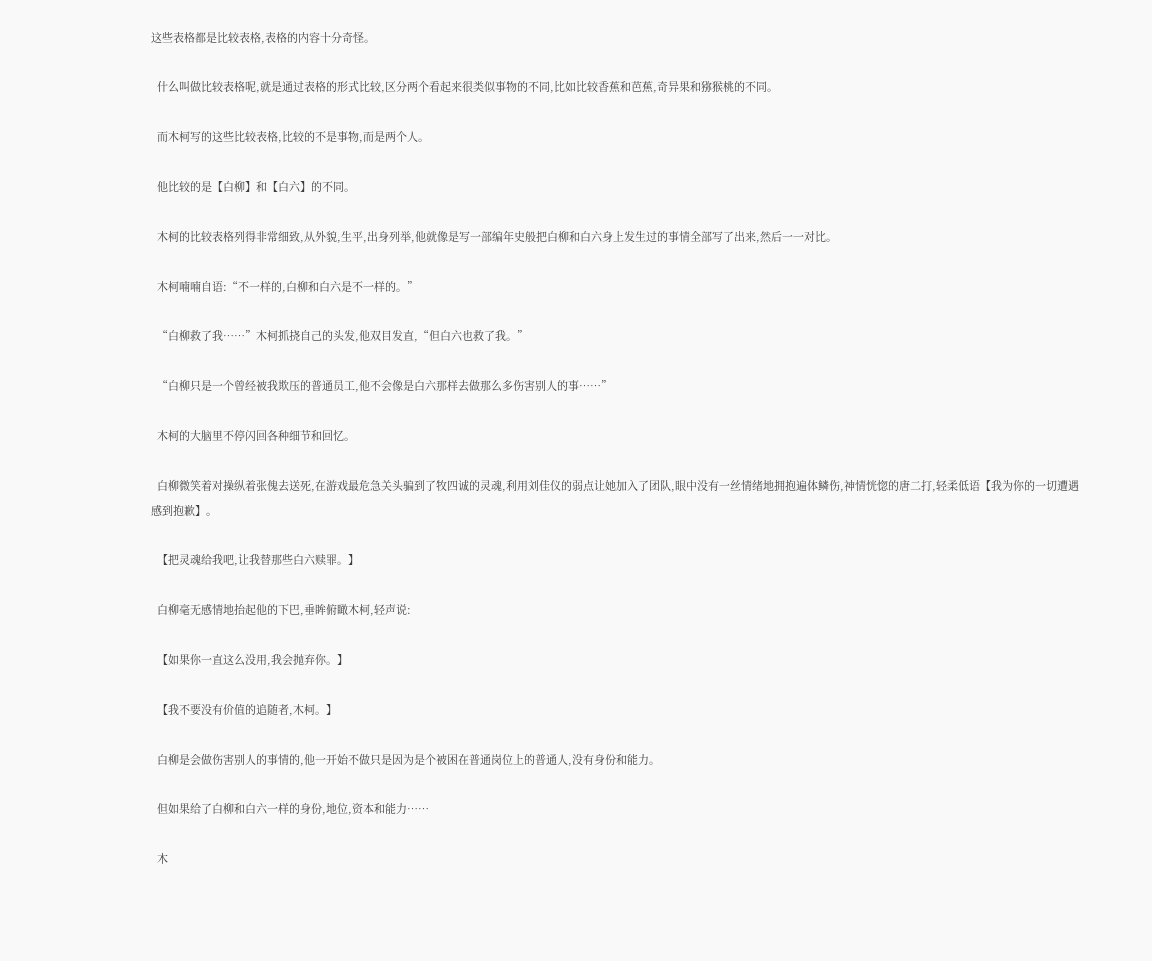这些表格都是比较表格,表格的内容十分奇怪。

  什么叫做比较表格呢,就是通过表格的形式比较,区分两个看起来很类似事物的不同,比如比较香蕉和芭蕉,奇异果和猕猴桃的不同。

  而木柯写的这些比较表格,比较的不是事物,而是两个人。

  他比较的是【白柳】和【白六】的不同。

  木柯的比较表格列得非常细致,从外貌,生平,出身列举,他就像是写一部编年史般把白柳和白六身上发生过的事情全部写了出来,然后一一对比。

  木柯喃喃自语:“不一样的,白柳和白六是不一样的。”

  “白柳救了我……”木柯抓挠自己的头发,他双目发直,“但白六也救了我。”

  “白柳只是一个曾经被我欺压的普通员工,他不会像是白六那样去做那么多伤害别人的事……”

  木柯的大脑里不停闪回各种细节和回忆。

  白柳微笑着对操纵着张傀去送死,在游戏最危急关头骗到了牧四诚的灵魂,利用刘佳仪的弱点让她加入了团队,眼中没有一丝情绪地拥抱遍体鳞伤,神情恍惚的唐二打,轻柔低语【我为你的一切遭遇感到抱歉】。

  【把灵魂给我吧,让我替那些白六赎罪。】

  白柳毫无感情地抬起他的下巴,垂眸俯瞰木柯,轻声说:

  【如果你一直这么没用,我会抛弃你。】

  【我不要没有价值的追随者,木柯。】

  白柳是会做伤害别人的事情的,他一开始不做只是因为是个被困在普通岗位上的普通人,没有身份和能力。

  但如果给了白柳和白六一样的身份,地位,资本和能力……

  木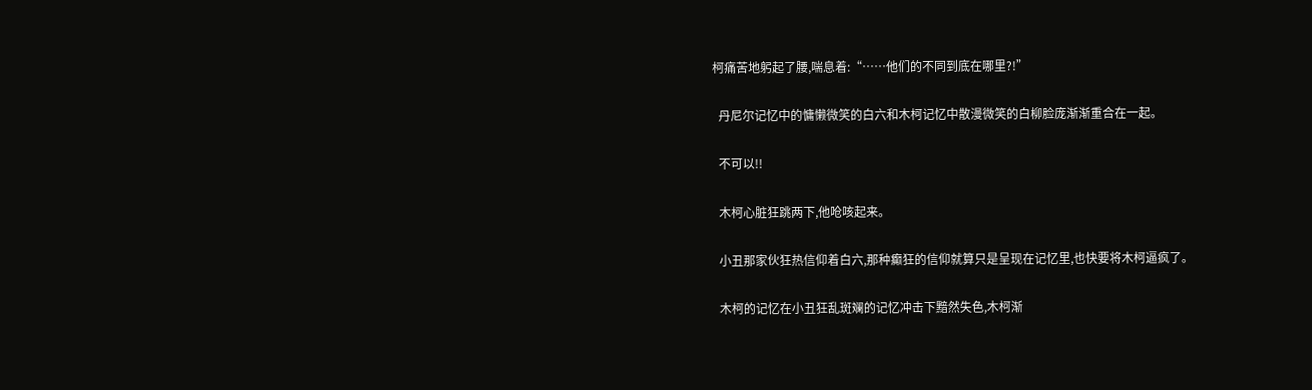柯痛苦地躬起了腰,喘息着:“……他们的不同到底在哪里?!”

  丹尼尔记忆中的慵懒微笑的白六和木柯记忆中散漫微笑的白柳脸庞渐渐重合在一起。

  不可以!!

  木柯心脏狂跳两下,他呛咳起来。

  小丑那家伙狂热信仰着白六,那种癫狂的信仰就算只是呈现在记忆里,也快要将木柯逼疯了。

  木柯的记忆在小丑狂乱斑斓的记忆冲击下黯然失色,木柯渐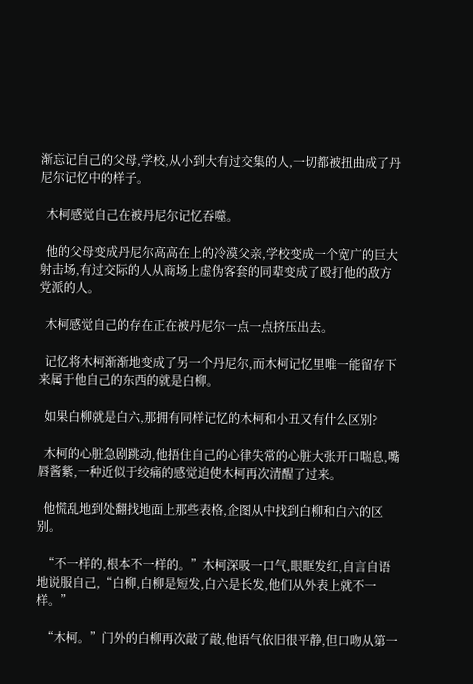渐忘记自己的父母,学校,从小到大有过交集的人,一切都被扭曲成了丹尼尔记忆中的样子。

  木柯感觉自己在被丹尼尔记忆吞噬。

  他的父母变成丹尼尔高高在上的冷漠父亲,学校变成一个宽广的巨大射击场,有过交际的人从商场上虚伪客套的同辈变成了殴打他的敌方党派的人。

  木柯感觉自己的存在正在被丹尼尔一点一点挤压出去。

  记忆将木柯渐渐地变成了另一个丹尼尔,而木柯记忆里唯一能留存下来属于他自己的东西的就是白柳。

  如果白柳就是白六,那拥有同样记忆的木柯和小丑又有什么区别?

  木柯的心脏急剧跳动,他捂住自己的心律失常的心脏大张开口喘息,嘴唇酱紫,一种近似于绞痛的感觉迫使木柯再次清醒了过来。

  他慌乱地到处翻找地面上那些表格,企图从中找到白柳和白六的区别。

  “不一样的,根本不一样的。”木柯深吸一口气,眼眶发红,自言自语地说服自己,“白柳,白柳是短发,白六是长发,他们从外表上就不一样。”

  “木柯。”门外的白柳再次敲了敲,他语气依旧很平静,但口吻从第一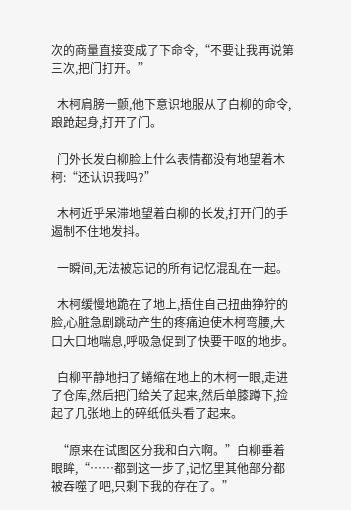次的商量直接变成了下命令,“不要让我再说第三次,把门打开。”

  木柯肩膀一颤,他下意识地服从了白柳的命令,踉跄起身,打开了门。

  门外长发白柳脸上什么表情都没有地望着木柯:“还认识我吗?”

  木柯近乎呆滞地望着白柳的长发,打开门的手遏制不住地发抖。

  一瞬间,无法被忘记的所有记忆混乱在一起。

  木柯缓慢地跪在了地上,捂住自己扭曲狰狞的脸,心脏急剧跳动产生的疼痛迫使木柯弯腰,大口大口地喘息,呼吸急促到了快要干呕的地步。

  白柳平静地扫了蜷缩在地上的木柯一眼,走进了仓库,然后把门给关了起来,然后单膝蹲下,捡起了几张地上的碎纸低头看了起来。

  “原来在试图区分我和白六啊。”白柳垂着眼眸,“……都到这一步了,记忆里其他部分都被吞噬了吧,只剩下我的存在了。”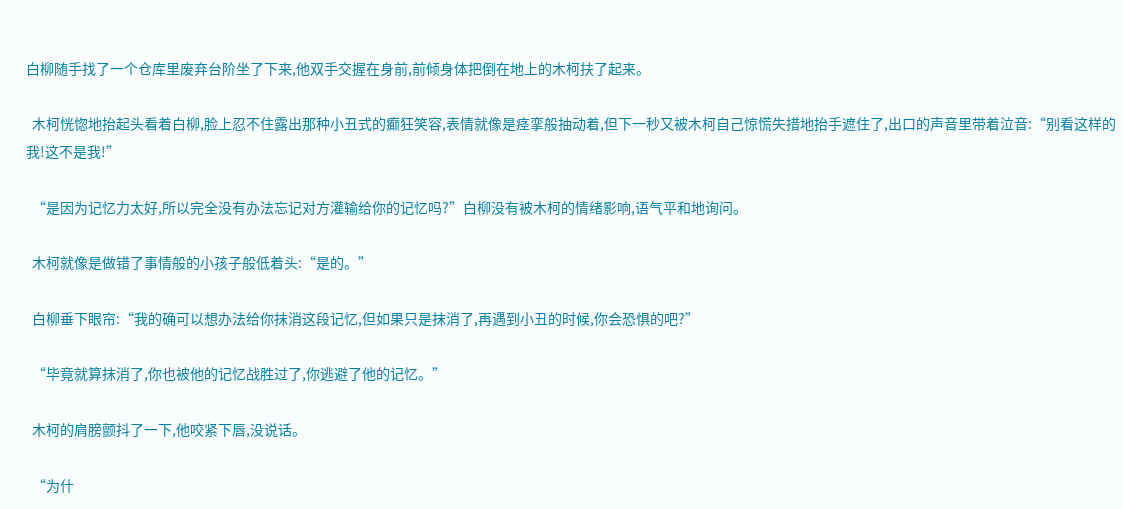白柳随手找了一个仓库里废弃台阶坐了下来,他双手交握在身前,前倾身体把倒在地上的木柯扶了起来。

  木柯恍惚地抬起头看着白柳,脸上忍不住露出那种小丑式的癫狂笑容,表情就像是痉挛般抽动着,但下一秒又被木柯自己惊慌失措地抬手遮住了,出口的声音里带着泣音:“别看这样的我!这不是我!”

  “是因为记忆力太好,所以完全没有办法忘记对方灌输给你的记忆吗?”白柳没有被木柯的情绪影响,语气平和地询问。

  木柯就像是做错了事情般的小孩子般低着头:“是的。”

  白柳垂下眼帘:“我的确可以想办法给你抹消这段记忆,但如果只是抹消了,再遇到小丑的时候,你会恐惧的吧?”

  “毕竟就算抹消了,你也被他的记忆战胜过了,你逃避了他的记忆。”

  木柯的肩膀颤抖了一下,他咬紧下唇,没说话。

  “为什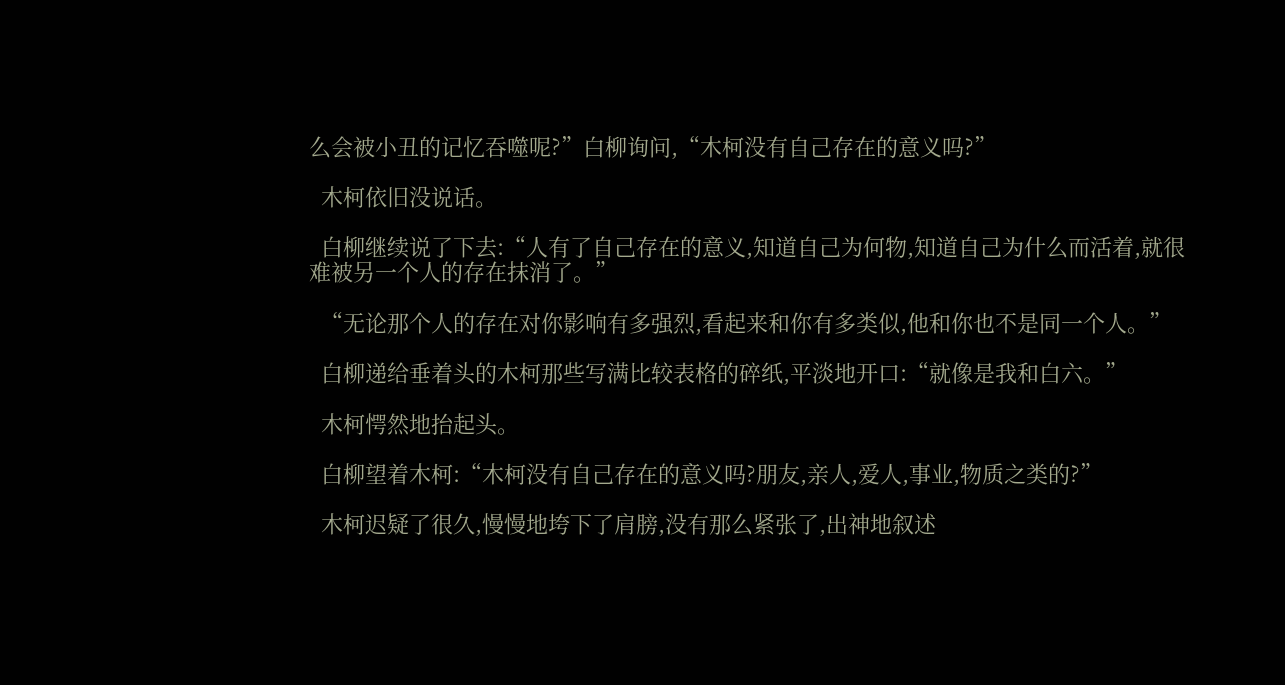么会被小丑的记忆吞噬呢?”白柳询问,“木柯没有自己存在的意义吗?”

  木柯依旧没说话。

  白柳继续说了下去:“人有了自己存在的意义,知道自己为何物,知道自己为什么而活着,就很难被另一个人的存在抹消了。”

  “无论那个人的存在对你影响有多强烈,看起来和你有多类似,他和你也不是同一个人。”

  白柳递给垂着头的木柯那些写满比较表格的碎纸,平淡地开口:“就像是我和白六。”

  木柯愕然地抬起头。

  白柳望着木柯:“木柯没有自己存在的意义吗?朋友,亲人,爱人,事业,物质之类的?”

  木柯迟疑了很久,慢慢地垮下了肩膀,没有那么紧张了,出神地叙述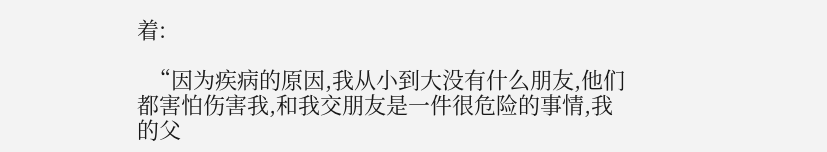着:

  “因为疾病的原因,我从小到大没有什么朋友,他们都害怕伤害我,和我交朋友是一件很危险的事情,我的父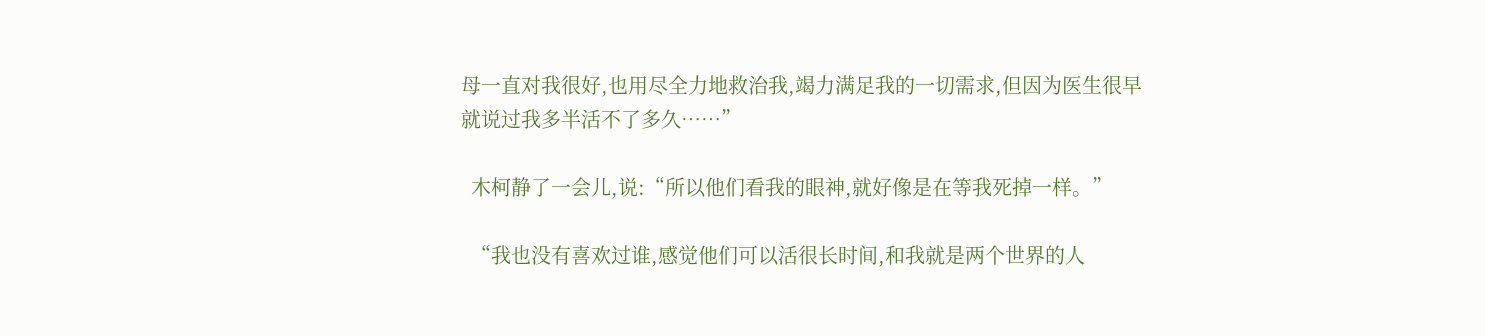母一直对我很好,也用尽全力地救治我,竭力满足我的一切需求,但因为医生很早就说过我多半活不了多久……”

  木柯静了一会儿,说:“所以他们看我的眼神,就好像是在等我死掉一样。”

  “我也没有喜欢过谁,感觉他们可以活很长时间,和我就是两个世界的人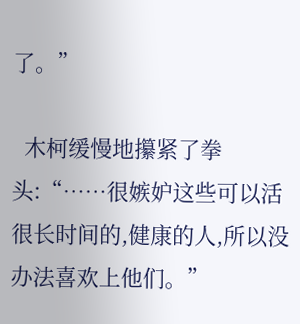了。”

  木柯缓慢地攥紧了拳头:“……很嫉妒这些可以活很长时间的,健康的人,所以没办法喜欢上他们。”